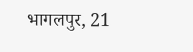भागलपुर, 21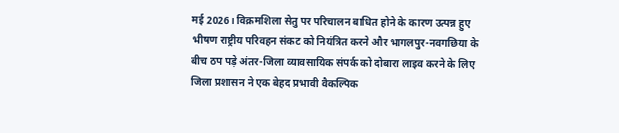मई 2026। विक्रमशिला सेतु पर परिचालन बाधित होने के कारण उत्पन्न हुए भीषण राष्ट्रीय परिवहन संकट को नियंत्रित करने और भागलपुर-नवगछिया के बीच ठप पड़े अंतर-जिला व्यावसायिक संपर्क को दोबारा लाइव करने के लिए जिला प्रशासन ने एक बेहद प्रभावी वैकल्पिक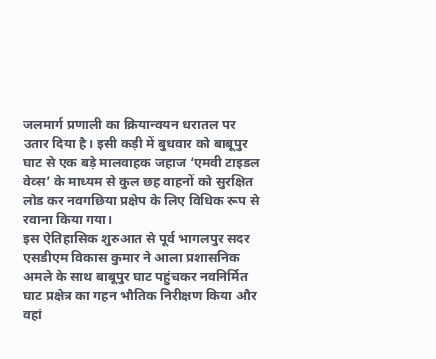जलमार्ग प्रणाली का क्रियान्वयन धरातल पर उतार दिया है। इसी कड़ी में बुधवार को बाबूपुर घाट से एक बड़े मालवाहक जहाज ‘एमवी टाइडल वेव्स’ के माध्यम से कुल छह वाहनों को सुरक्षित लोड कर नवगछिया प्रक्षेप के लिए विधिक रूप से रवाना किया गया।
इस ऐतिहासिक शुरुआत से पूर्व भागलपुर सदर एसडीएम विकास कुमार ने आला प्रशासनिक अमले के साथ बाबूपुर घाट पहुंचकर नवनिर्मित घाट प्रक्षेत्र का गहन भौतिक निरीक्षण किया और वहां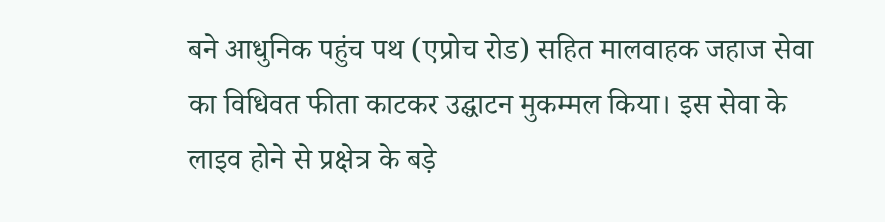बने आधुनिक पहुंच पथ (एप्रोच रोड) सहित मालवाहक जहाज सेवा का विधिवत फीता काटकर उद्घाटन मुकम्मल किया। इस सेवा के लाइव होने से प्रक्षेत्र के बड़े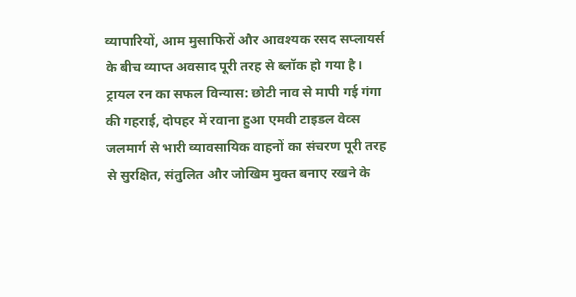व्यापारियों, आम मुसाफिरों और आवश्यक रसद सप्लायर्स के बीच व्याप्त अवसाद पूरी तरह से ब्लॉक हो गया है।
ट्रायल रन का सफल विन्यास: छोटी नाव से मापी गई गंगा की गहराई, दोपहर में रवाना हुआ एमवी टाइडल वेव्स
जलमार्ग से भारी व्यावसायिक वाहनों का संचरण पूरी तरह से सुरक्षित, संतुलित और जोखिम मुक्त बनाए रखने के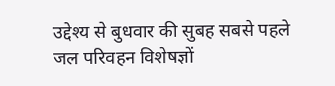उद्देश्य से बुधवार की सुबह सबसे पहले जल परिवहन विशेषज्ञों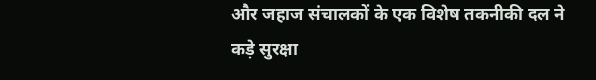और जहाज संचालकों के एक विशेष तकनीकी दल ने कड़े सुरक्षा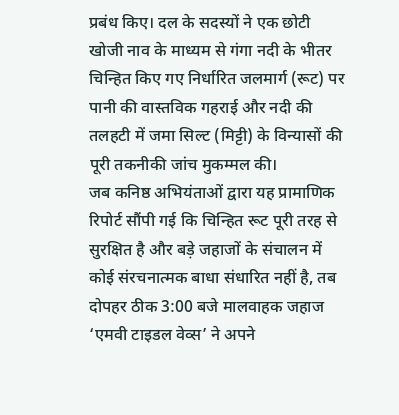प्रबंध किए। दल के सदस्यों ने एक छोटी खोजी नाव के माध्यम से गंगा नदी के भीतर चिन्हित किए गए निर्धारित जलमार्ग (रूट) पर पानी की वास्तविक गहराई और नदी की तलहटी में जमा सिल्ट (मिट्टी) के विन्यासों की पूरी तकनीकी जांच मुकम्मल की।
जब कनिष्ठ अभियंताओं द्वारा यह प्रामाणिक रिपोर्ट सौंपी गई कि चिन्हित रूट पूरी तरह से सुरक्षित है और बड़े जहाजों के संचालन में कोई संरचनात्मक बाधा संधारित नहीं है, तब दोपहर ठीक 3:00 बजे मालवाहक जहाज ‘एमवी टाइडल वेव्स’ ने अपने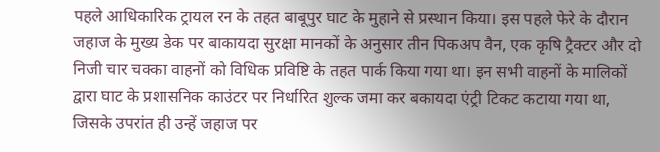पहले आधिकारिक ट्रायल रन के तहत बाबूपुर घाट के मुहाने से प्रस्थान किया। इस पहले फेरे के दौरान जहाज के मुख्य डेक पर बाकायदा सुरक्षा मानकों के अनुसार तीन पिकअप वैन, एक कृषि ट्रैक्टर और दो निजी चार चक्का वाहनों को विधिक प्रविष्टि के तहत पार्क किया गया था। इन सभी वाहनों के मालिकों द्वारा घाट के प्रशासनिक काउंटर पर निर्धारित शुल्क जमा कर बकायदा एंट्री टिकट कटाया गया था, जिसके उपरांत ही उन्हें जहाज पर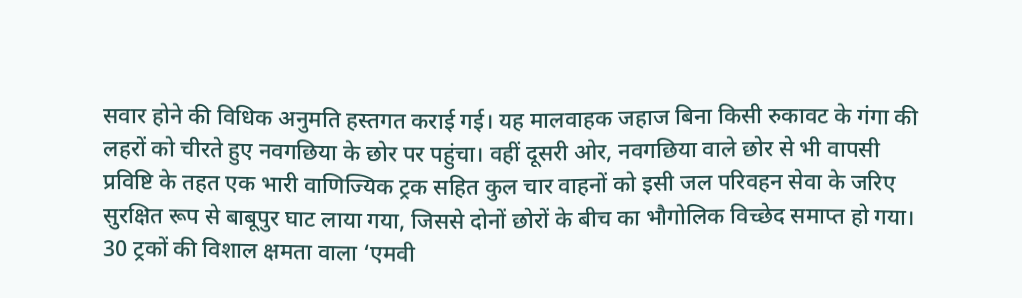सवार होने की विधिक अनुमति हस्तगत कराई गई। यह मालवाहक जहाज बिना किसी रुकावट के गंगा की लहरों को चीरते हुए नवगछिया के छोर पर पहुंचा। वहीं दूसरी ओर, नवगछिया वाले छोर से भी वापसी प्रविष्टि के तहत एक भारी वाणिज्यिक ट्रक सहित कुल चार वाहनों को इसी जल परिवहन सेवा के जरिए सुरक्षित रूप से बाबूपुर घाट लाया गया, जिससे दोनों छोरों के बीच का भौगोलिक विच्छेद समाप्त हो गया।
30 ट्रकों की विशाल क्षमता वाला ‘एमवी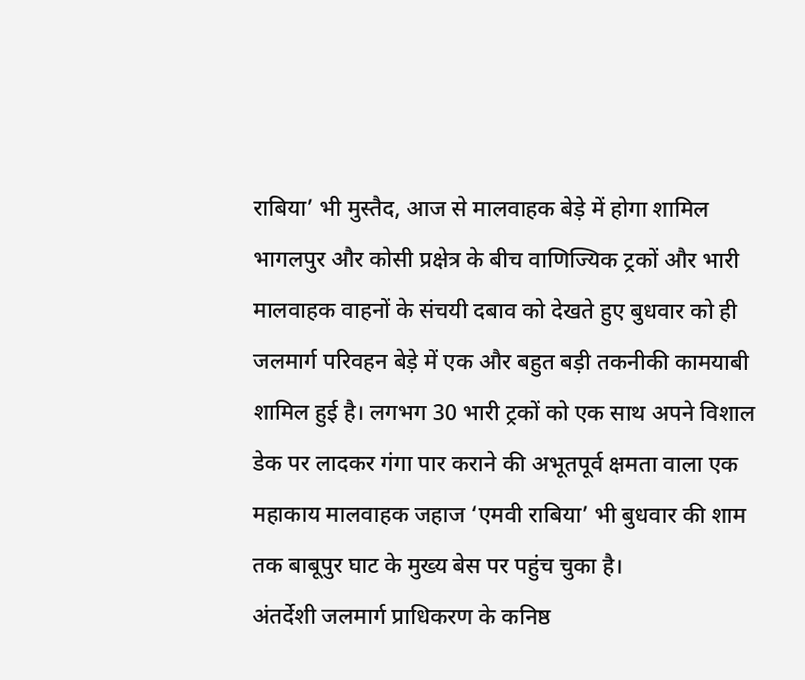राबिया’ भी मुस्तैद, आज से मालवाहक बेड़े में होगा शामिल
भागलपुर और कोसी प्रक्षेत्र के बीच वाणिज्यिक ट्रकों और भारी मालवाहक वाहनों के संचयी दबाव को देखते हुए बुधवार को ही जलमार्ग परिवहन बेड़े में एक और बहुत बड़ी तकनीकी कामयाबी शामिल हुई है। लगभग 30 भारी ट्रकों को एक साथ अपने विशाल डेक पर लादकर गंगा पार कराने की अभूतपूर्व क्षमता वाला एक महाकाय मालवाहक जहाज ‘एमवी राबिया’ भी बुधवार की शाम तक बाबूपुर घाट के मुख्य बेस पर पहुंच चुका है।
अंतर्देशी जलमार्ग प्राधिकरण के कनिष्ठ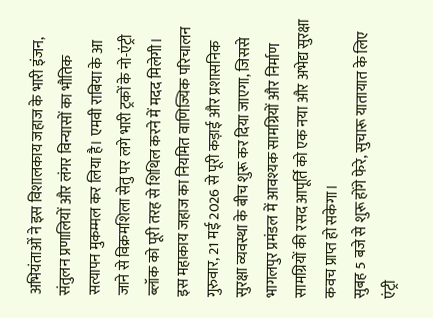अभियंताओं ने इस विशालकाय जहाज के भारी इंजन, संतुलन प्रणालियों और लंगर विन्यासों का भौतिक सत्यापन मुकम्मल कर लिया है। एमवी राबिया के आ जाने से विक्रमशिला सेतु पर लगे भारी ट्रकों के नो-एंट्री ब्लॉक को पूरी तरह से शिथिल करने में मदद मिलेगी। इस महाकाय जहाज का नियमित वाणिज्यिक परिचालन गुरुवार, 21 मई 2026 से पूरी कड़ाई और प्रशासनिक सुरक्षा व्यवस्था के बीच शुरू कर दिया जाएगा, जिससे भागलपुर प्रमंडल में आवश्यक सामग्रियों और निर्माण सामग्रियों की रसद आपूर्ति को एक नया और अभेद्य सुरक्षा कवच प्राप्त हो सकेगा।
सुबह 5 बजे से शुरू होंगे फेरे, सुचारू यातायात के लिए एंट्री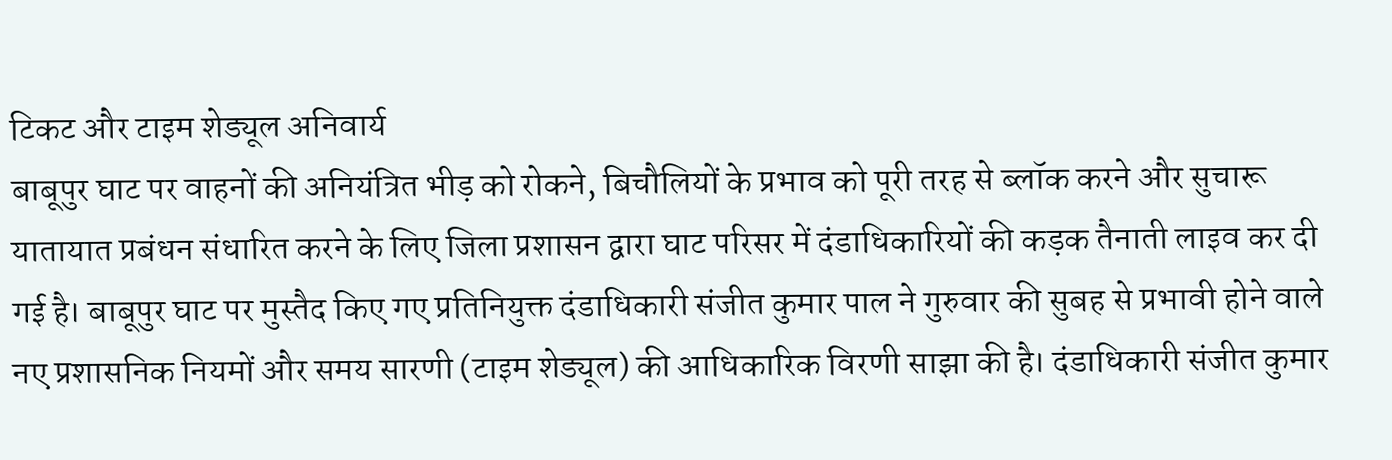टिकट और टाइम शेड्यूल अनिवार्य
बाबूपुर घाट पर वाहनों की अनियंत्रित भीड़ को रोकने, बिचौलियों के प्रभाव को पूरी तरह से ब्लॉक करने और सुचारू यातायात प्रबंधन संधारित करने के लिए जिला प्रशासन द्वारा घाट परिसर में दंडाधिकारियों की कड़क तैनाती लाइव कर दी गई है। बाबूपुर घाट पर मुस्तैद किए गए प्रतिनियुक्त दंडाधिकारी संजीत कुमार पाल ने गुरुवार की सुबह से प्रभावी होने वाले नए प्रशासनिक नियमों और समय सारणी (टाइम शेड्यूल) की आधिकारिक विरणी साझा की है। दंडाधिकारी संजीत कुमार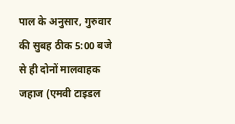पाल के अनुसार, गुरुवार की सुबह ठीक 5:00 बजे से ही दोनों मालवाहक जहाज (एमवी टाइडल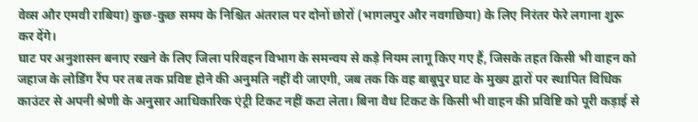वेव्स और एमवी राबिया) कुछ-कुछ समय के निश्चित अंतराल पर दोनों छोरों (भागलपुर और नवगछिया) के लिए निरंतर फेरे लगाना शुरू कर देंगे।
घाट पर अनुशासन बनाए रखने के लिए जिला परिवहन विभाग के समन्वय से कड़े नियम लागू किए गए हैं, जिसके तहत किसी भी वाहन को जहाज के लोडिंग रैंप पर तब तक प्रविष्ट होने की अनुमति नहीं दी जाएगी, जब तक कि वह बाबूपुर घाट के मुख्य द्वारों पर स्थापित विधिक काउंटर से अपनी श्रेणी के अनुसार आधिकारिक एंट्री टिकट नहीं कटा लेता। बिना वैध टिकट के किसी भी वाहन की प्रविष्टि को पूरी कड़ाई से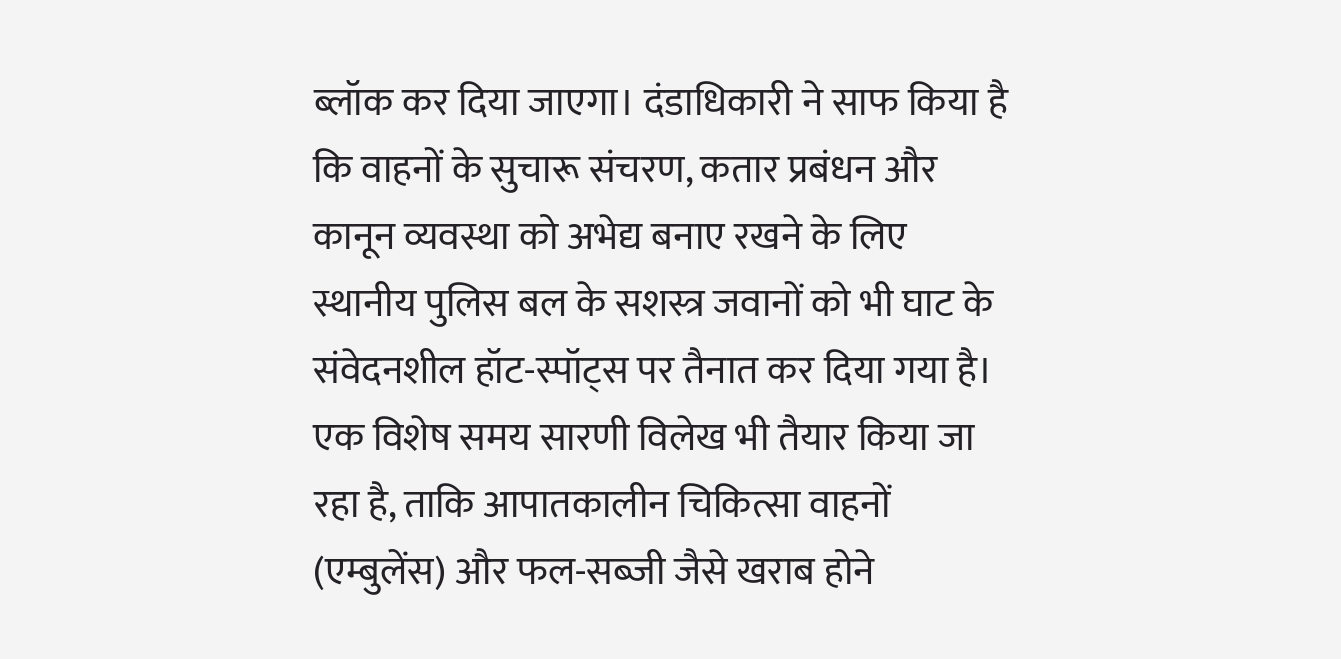ब्लॉक कर दिया जाएगा। दंडाधिकारी ने साफ किया है कि वाहनों के सुचारू संचरण, कतार प्रबंधन और कानून व्यवस्था को अभेद्य बनाए रखने के लिए स्थानीय पुलिस बल के सशस्त्र जवानों को भी घाट के संवेदनशील हॉट-स्पॉट्स पर तैनात कर दिया गया है। एक विशेष समय सारणी विलेख भी तैयार किया जा रहा है, ताकि आपातकालीन चिकित्सा वाहनों (एम्बुलेंस) और फल-सब्जी जैसे खराब होने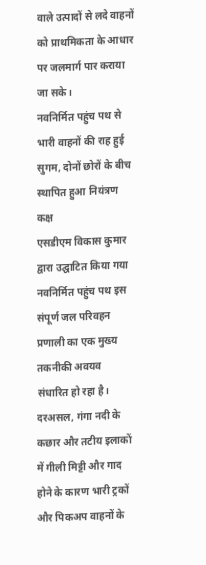वाले उत्पादों से लदे वाहनों को प्राथमिकता के आधार पर जलमार्ग पार कराया जा सके।
नवनिर्मित पहुंच पथ से भारी वाहनों की राह हुई सुगम, दोनों छोरों के बीच स्थापित हुआ नियंत्रण कक्ष
एसडीएम विकास कुमार द्वारा उद्घाटित किया गया नवनिर्मित पहुंच पथ इस संपूर्ण जल परिवहन प्रणाली का एक मुख्य तकनीकी अवयव संधारित हो रहा है। दरअसल, गंगा नदी के कछार और तटीय इलाकों में गीली मिट्टी और गाद होने के कारण भारी ट्रकों और पिकअप वाहनों के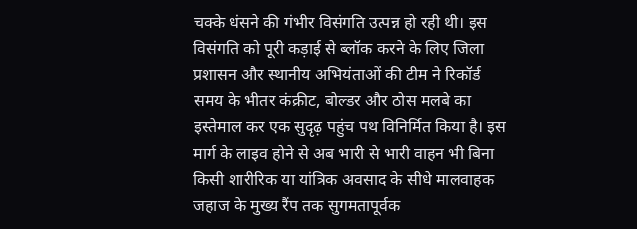चक्के धंसने की गंभीर विसंगति उत्पन्न हो रही थी। इस विसंगति को पूरी कड़ाई से ब्लॉक करने के लिए जिला प्रशासन और स्थानीय अभियंताओं की टीम ने रिकॉर्ड समय के भीतर कंक्रीट, बोल्डर और ठोस मलबे का इस्तेमाल कर एक सुदृढ़ पहुंच पथ विनिर्मित किया है। इस मार्ग के लाइव होने से अब भारी से भारी वाहन भी बिना किसी शारीरिक या यांत्रिक अवसाद के सीधे मालवाहक जहाज के मुख्य रैंप तक सुगमतापूर्वक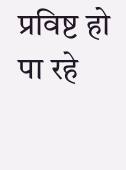प्रविष्ट हो पा रहे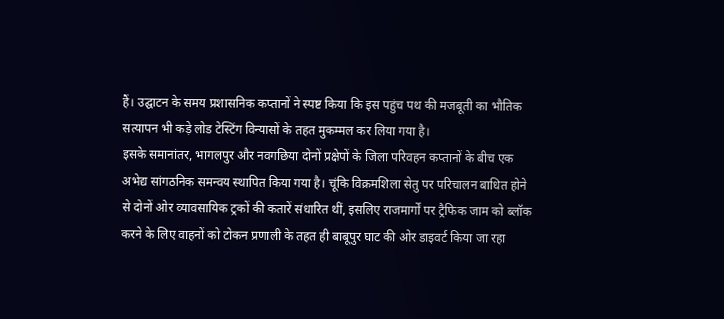हैं। उद्घाटन के समय प्रशासनिक कप्तानों ने स्पष्ट किया कि इस पहुंच पथ की मजबूती का भौतिक सत्यापन भी कड़े लोड टेस्टिंग विन्यासों के तहत मुकम्मल कर लिया गया है।
इसके समानांतर, भागलपुर और नवगछिया दोनों प्रक्षेपों के जिला परिवहन कप्तानों के बीच एक अभेद्य सांगठनिक समन्वय स्थापित किया गया है। चूंकि विक्रमशिला सेतु पर परिचालन बाधित होने से दोनों ओर व्यावसायिक ट्रकों की कतारें संधारित थीं, इसलिए राजमार्गों पर ट्रैफिक जाम को ब्लॉक करने के लिए वाहनों को टोकन प्रणाली के तहत ही बाबूपुर घाट की ओर डाइवर्ट किया जा रहा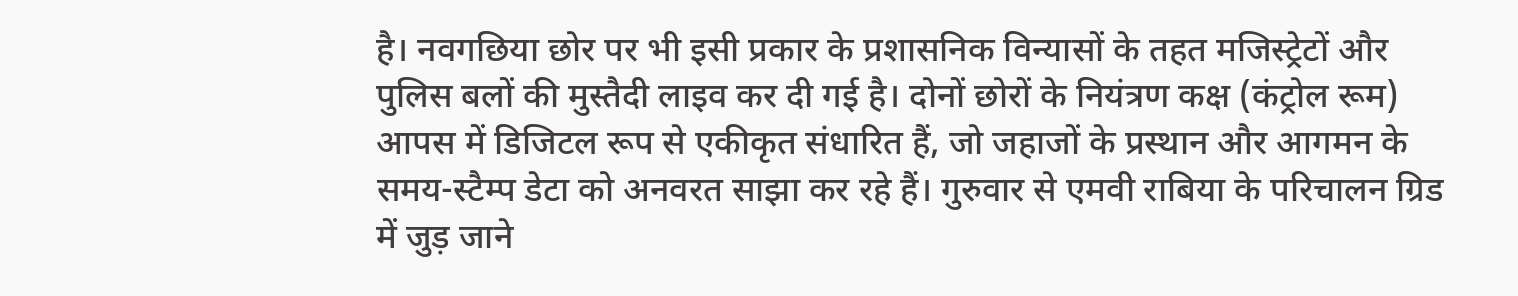है। नवगछिया छोर पर भी इसी प्रकार के प्रशासनिक विन्यासों के तहत मजिस्ट्रेटों और पुलिस बलों की मुस्तैदी लाइव कर दी गई है। दोनों छोरों के नियंत्रण कक्ष (कंट्रोल रूम) आपस में डिजिटल रूप से एकीकृत संधारित हैं, जो जहाजों के प्रस्थान और आगमन के समय-स्टैम्प डेटा को अनवरत साझा कर रहे हैं। गुरुवार से एमवी राबिया के परिचालन ग्रिड में जुड़ जाने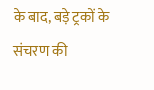के बाद, बड़े ट्रकों के संचरण की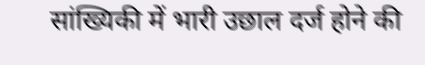सांख्यिकी में भारी उछाल दर्ज होने की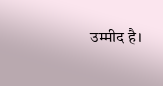उम्मीद है।